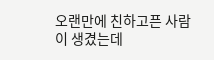오랜만에 친하고픈 사람이 생겼는데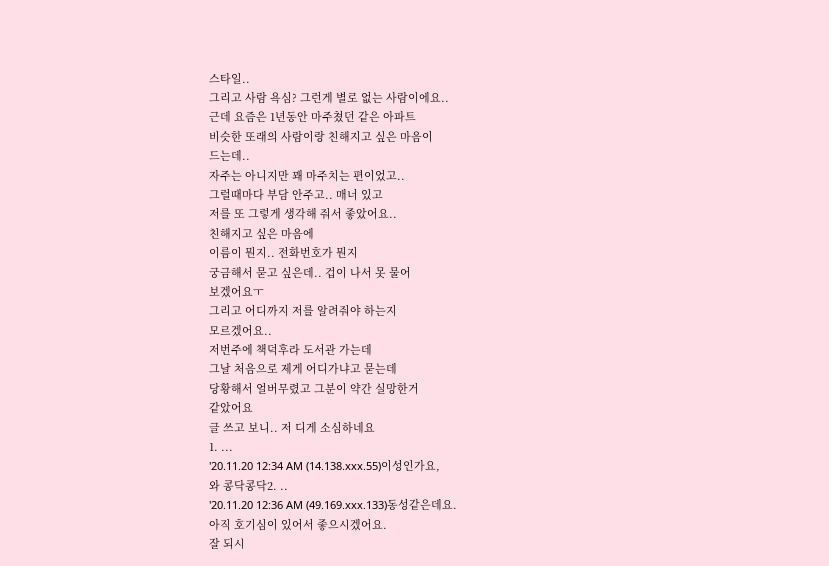스타일..
그리고 사람 욕심? 그런게 별로 없는 사람이에요..
근데 요즘은 1년동안 마주쳤던 같은 아파트
비슷한 또래의 사람이랑 친해지고 싶은 마음이
드는데..
자주는 아니지만 꽤 마주치는 편이었고..
그럴때마다 부담 안주고.. 매너 있고
저를 또 그렇게 생각해 줘서 좋았어요..
친해지고 싶은 마음에
이름이 뭔지.. 전화번호가 뭔지
궁금해서 묻고 싶은데.. 겁이 나서 못 물어
보겠어요ㅜ
그리고 어디까지 저를 알려줘야 하는지
모르겠어요..
저번주에 책덕후라 도서관 가는데
그날 처음으로 제게 어디가냐고 묻는데
당황해서 얼버무렸고 그분이 약간 실망한거
같았어요
글 쓰고 보니.. 저 디게 소심하네요
1. ...
'20.11.20 12:34 AM (14.138.xxx.55)이성인가요,
와 콩닥콩닥2. ..
'20.11.20 12:36 AM (49.169.xxx.133)동성같은데요.
아직 호기심이 있어서 좋으시겠어요.
잘 되시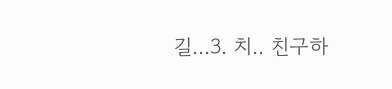길...3. 치.. 친구하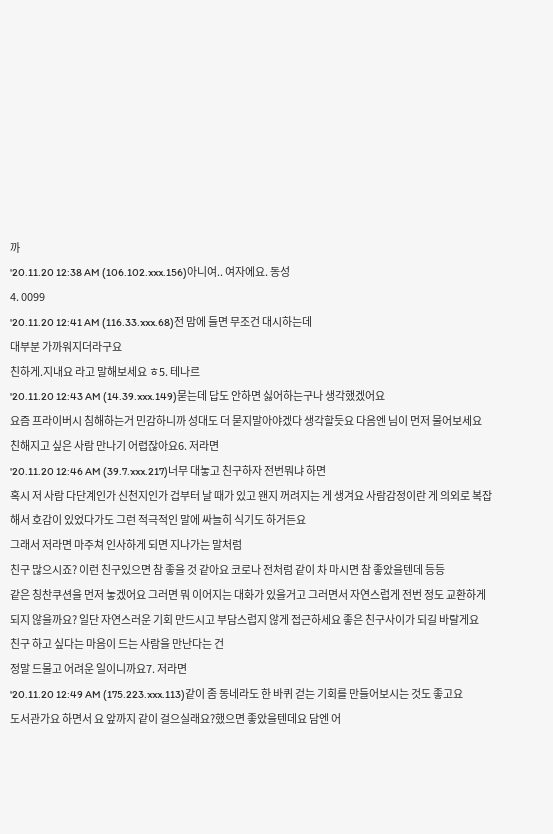까
'20.11.20 12:38 AM (106.102.xxx.156)아니여.. 여자에요. 동성
4. 0099
'20.11.20 12:41 AM (116.33.xxx.68)전 맘에 들면 무조건 대시하는데
대부분 가까워지더라구요
친하게.지내요 라고 말해보세요 ㅎ5. 테나르
'20.11.20 12:43 AM (14.39.xxx.149)묻는데 답도 안하면 싫어하는구나 생각했겠어요
요즘 프라이버시 침해하는거 민감하니까 성대도 더 묻지말아야겠다 생각할듯요 다음엔 님이 먼저 물어보세요
친해지고 싶은 사람 만나기 어렵잖아요6. 저라면
'20.11.20 12:46 AM (39.7.xxx.217)너무 대놓고 친구하자 전번뭐냐 하면
혹시 저 사람 다단계인가 신천지인가 겁부터 날 때가 있고 왠지 꺼려지는 게 생겨요 사람감정이란 게 의외로 복잡해서 호감이 있었다가도 그런 적극적인 말에 싸늘히 식기도 하거든요
그래서 저라면 마주쳐 인사하게 되면 지나가는 말처럼
친구 많으시죠? 이런 친구있으면 참 좋을 것 같아요 코로나 전처럼 같이 차 마시면 참 좋았을텐데 등등
같은 칭찬쿠션을 먼저 놓겠어요 그러면 뭐 이어지는 대화가 있을거고 그러면서 자연스럽게 전번 정도 교환하게 되지 않을까요? 일단 자연스러운 기회 만드시고 부담스럽지 않게 접근하세요 좋은 친구사이가 되길 바랄게요
친구 하고 싶다는 마음이 드는 사람을 만난다는 건
정말 드물고 어려운 일이니까요7. 저라면
'20.11.20 12:49 AM (175.223.xxx.113)같이 좀 동네라도 한 바퀴 걷는 기회를 만들어보시는 것도 좋고요
도서관가요 하면서 요 앞까지 같이 걸으실래요?했으면 좋았을텐데요 담엔 어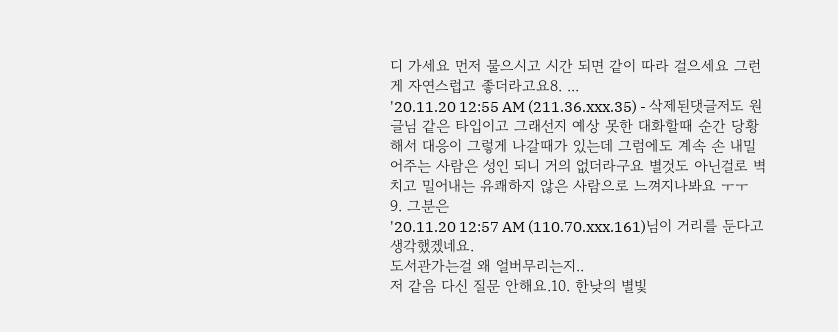디 가세요 먼저 물으시고 시간 되면 같이 따라 걸으세요 그런 게 자연스럽고 좋더라고요8. ...
'20.11.20 12:55 AM (211.36.xxx.35) - 삭제된댓글저도 원글님 같은 타입이고 그래선지 예상 못한 대화할때 순간 당황해서 대응이 그렇게 나갈때가 있는데 그럼에도 계속 손 내밀어주는 사람은 성인 되니 거의 없더라구요 별것도 아닌걸로 벽치고 밀어내는 유쾌하지 않은 사람으로 느껴지나봐요 ㅜㅜ
9. 그분은
'20.11.20 12:57 AM (110.70.xxx.161)님이 거리를 둔다고 생각했겠네요.
도서관가는걸 왜 얼버무리는지..
저 같음 다신 질문 안해요.10. 한낮의 별빛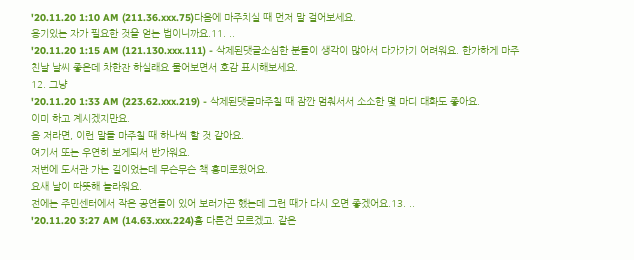'20.11.20 1:10 AM (211.36.xxx.75)다음에 마주치실 때 먼저 말 걸어보세요.
용기있는 자가 필요한 것을 얻는 법이니까요.11. ..
'20.11.20 1:15 AM (121.130.xxx.111) - 삭제된댓글소심한 분들이 생각이 많아서 다가가기 어려워요. 한가하게 마주친날 날씨 좋은데 차한잔 하실래요 물어보면서 호감 표시해보세요.
12. 그냥
'20.11.20 1:33 AM (223.62.xxx.219) - 삭제된댓글마주칠 때 잠깐 멈춰서서 소소한 몇 마디 대화도 좋아요.
이미 하고 계시겠지만요.
음 저라면, 이런 말들 마주칠 때 하나씩 할 것 같아요.
여기서 또는 우연히 보게되서 반가워요.
저번에 도서관 가는 길이었는데 무슨무슨 책 흥미로웠어요.
요새 날이 따뜻해 놀라워요.
전에는 주민센터에서 작은 공연들이 있어 보러가곤 했는데 그런 때가 다시 오면 좋겠어요.13. ..
'20.11.20 3:27 AM (14.63.xxx.224)흠 다른건 모르겠고. 같은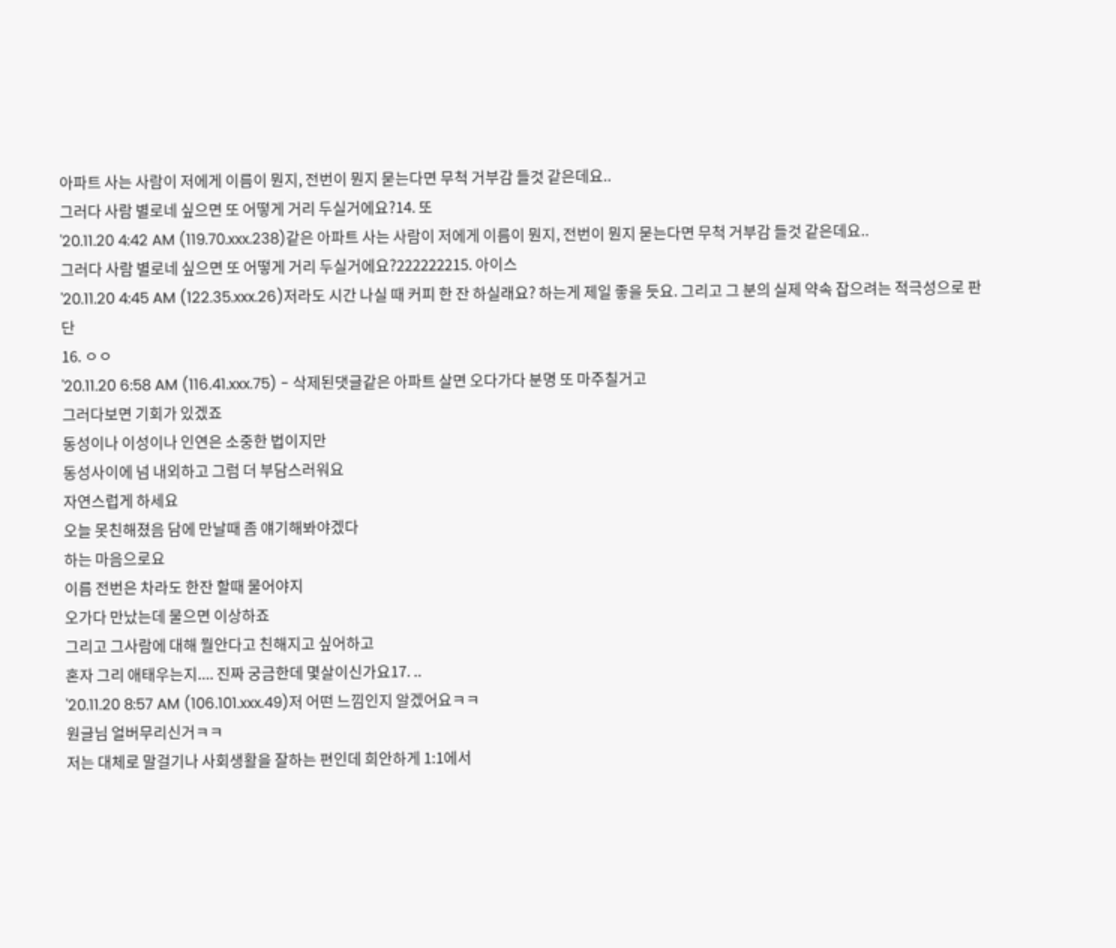아파트 사는 사람이 저에게 이름이 뭔지, 전번이 뭔지 묻는다면 무척 거부감 들것 같은데요..
그러다 사람 별로네 싶으면 또 어떻게 거리 두실거에요?14. 또
'20.11.20 4:42 AM (119.70.xxx.238)같은 아파트 사는 사람이 저에게 이름이 뭔지, 전번이 뭔지 묻는다면 무척 거부감 들것 같은데요..
그러다 사람 별로네 싶으면 또 어떻게 거리 두실거에요?222222215. 아이스
'20.11.20 4:45 AM (122.35.xxx.26)저라도 시간 나실 때 커피 한 잔 하실래요? 하는게 제일 좋을 듯요. 그리고 그 분의 실제 약속 잡으려는 적극성으로 판단
16. ㅇㅇ
'20.11.20 6:58 AM (116.41.xxx.75) - 삭제된댓글같은 아파트 살면 오다가다 분명 또 마주칠거고
그러다보면 기회가 있겠죠
동성이나 이성이나 인연은 소중한 법이지만
동성사이에 넘 내외하고 그럼 더 부담스러워요
자연스럽게 하세요
오늘 못친해졌음 담에 만날때 좀 얘기해봐야겠다
하는 마음으로요
이름 전번은 차라도 한잔 할때 물어야지
오가다 만났는데 물으면 이상하죠
그리고 그사람에 대해 뭘안다고 친해지고 싶어하고
혼자 그리 애태우는지.... 진짜 궁금한데 몇살이신가요17. ..
'20.11.20 8:57 AM (106.101.xxx.49)저 어떤 느낌인지 알겠어요ㅋㅋ
원글님 얼버무리신거ㅋㅋ
저는 대체로 말걸기나 사회생활을 잘하는 편인데 희안하게 1:1에서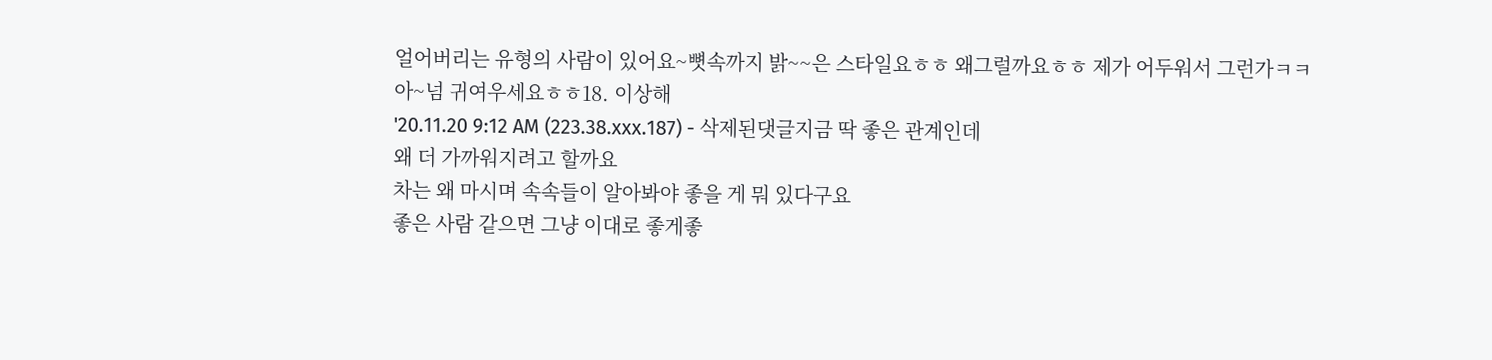얼어버리는 유형의 사람이 있어요~뼛속까지 밝~~은 스타일요ㅎㅎ 왜그럴까요ㅎㅎ 제가 어두워서 그런가ㅋㅋ
아~넘 귀여우세요ㅎㅎ18. 이상해
'20.11.20 9:12 AM (223.38.xxx.187) - 삭제된댓글지금 딱 좋은 관계인데
왜 더 가까워지려고 할까요
차는 왜 마시며 속속들이 알아봐야 좋을 게 뭐 있다구요
좋은 사람 같으면 그냥 이대로 좋게좋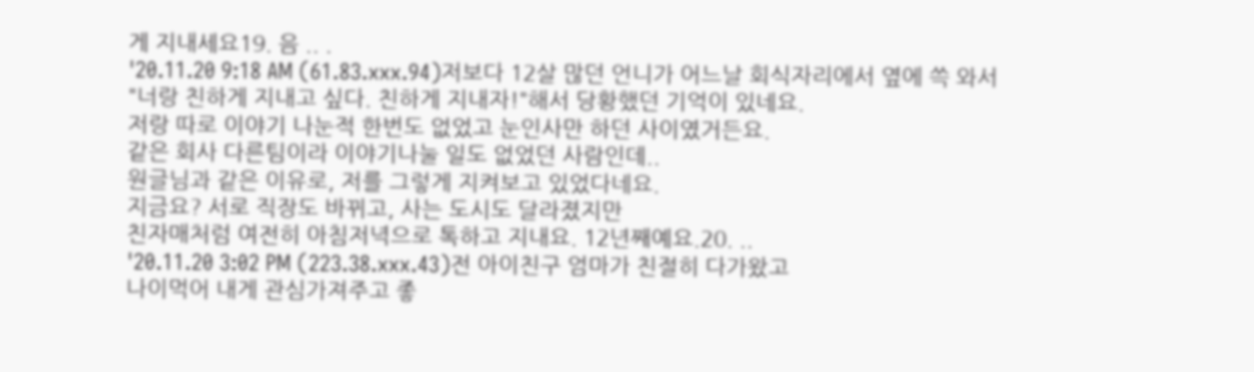게 지내세요19. 음 .. .
'20.11.20 9:18 AM (61.83.xxx.94)저보다 12살 많던 언니가 어느날 회식자리에서 옆에 쓱 와서
"너랑 친하게 지내고 싶다. 친하게 지내자!"해서 당황했던 기억이 있네요.
저랑 따로 이야기 나눈적 한번도 없었고 눈인사만 하던 사이였거든요.
같은 회사 다른팀이라 이야기나눌 일도 없었던 사람인데..
원글님과 같은 이유로, 저를 그렇게 지켜보고 있었다네요.
지금요? 서로 직장도 바뀌고, 사는 도시도 달라졌지만
친자매처럼 여전히 아침저녁으로 톡하고 지내요. 12년째예요.20. ..
'20.11.20 3:02 PM (223.38.xxx.43)전 아이친구 엄마가 친절히 다가왔고
나이먹어 내게 관심가져주고 좋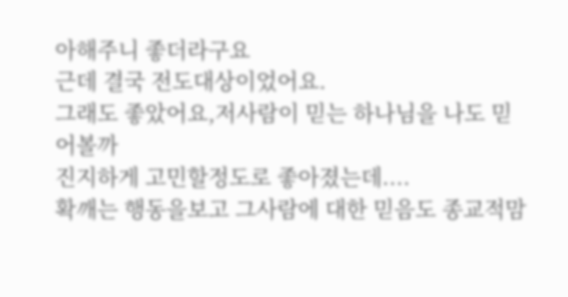아해주니 좋더라구요
근데 결국 전도대상이었어요.
그래도 좋았어요,저사람이 믿는 하나님을 나도 믿어볼까
진지하게 고민할정도로 좋아졌는데....
확깨는 행동을보고 그사람에 대한 믿음도 종교적맘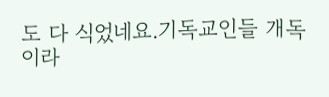도 다 식었네요.기독교인들 개독이라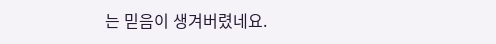는 믿음이 생겨버렸네요.